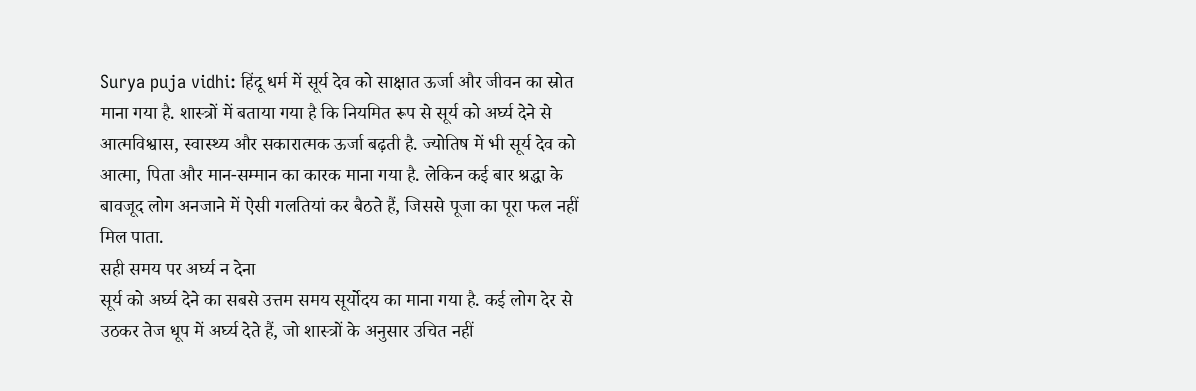Surya puja vidhi: हिंदू धर्म में सूर्य देव को साक्षात ऊर्जा और जीवन का स्रोत माना गया है. शास्त्रों में बताया गया है कि नियमित रूप से सूर्य को अर्घ्य देने से आत्मविश्वास, स्वास्थ्य और सकारात्मक ऊर्जा बढ़ती है. ज्योतिष में भी सूर्य देव को आत्मा, पिता और मान-सम्मान का कारक माना गया है. लेकिन कई बार श्रद्धा के बावजूद लोग अनजाने में ऐसी गलतियां कर बैठते हैं, जिससे पूजा का पूरा फल नहीं मिल पाता.
सही समय पर अर्घ्य न देना
सूर्य को अर्घ्य देने का सबसे उत्तम समय सूर्योदय का माना गया है. कई लोग देर से उठकर तेज धूप में अर्घ्य देते हैं, जो शास्त्रों के अनुसार उचित नहीं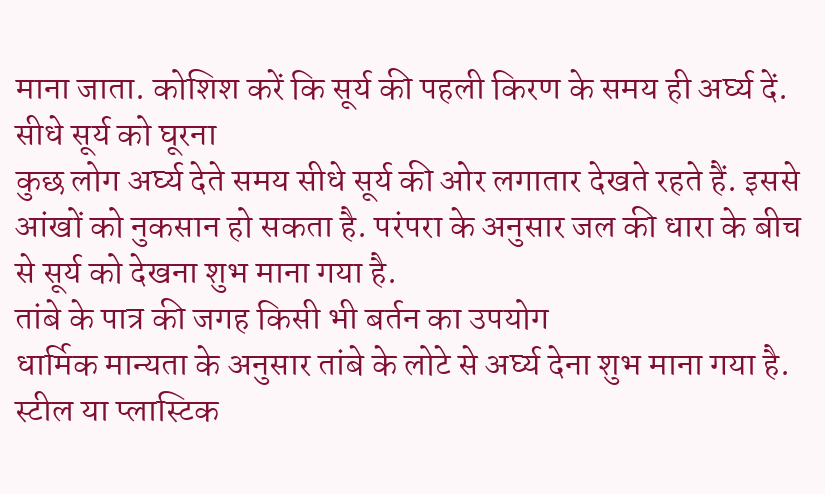माना जाता. कोशिश करें कि सूर्य की पहली किरण के समय ही अर्घ्य दें.
सीधे सूर्य को घूरना
कुछ लोग अर्घ्य देते समय सीधे सूर्य की ओर लगातार देखते रहते हैं. इससे आंखों को नुकसान हो सकता है. परंपरा के अनुसार जल की धारा के बीच से सूर्य को देखना शुभ माना गया है.
तांबे के पात्र की जगह किसी भी बर्तन का उपयोग
धार्मिक मान्यता के अनुसार तांबे के लोटे से अर्घ्य देना शुभ माना गया है. स्टील या प्लास्टिक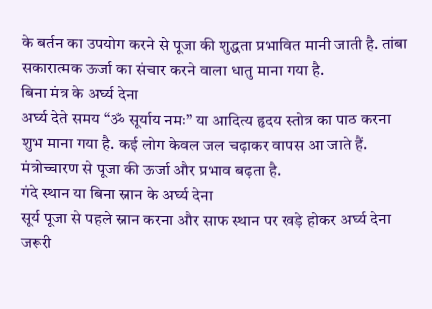के बर्तन का उपयोग करने से पूजा की शुद्धता प्रभावित मानी जाती है. तांबा सकारात्मक ऊर्जा का संचार करने वाला धातु माना गया है.
बिना मंत्र के अर्घ्य देना
अर्घ्य देते समय “ॐ सूर्याय नमः” या आदित्य हृदय स्तोत्र का पाठ करना शुभ माना गया है. कई लोग केवल जल चढ़ाकर वापस आ जाते हैं. मंत्रोच्चारण से पूजा की ऊर्जा और प्रभाव बढ़ता है.
गंदे स्थान या बिना स्नान के अर्घ्य देना
सूर्य पूजा से पहले स्नान करना और साफ स्थान पर खड़े होकर अर्घ्य देना जरूरी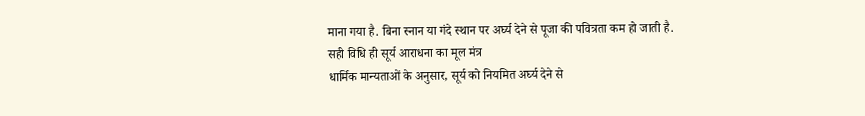माना गया है. बिना स्नान या गंदे स्थान पर अर्घ्य देने से पूजा की पवित्रता कम हो जाती है.
सही विधि ही सूर्य आराधना का मूल मंत्र
धार्मिक मान्यताओं के अनुसार, सूर्य को नियमित अर्घ्य देने से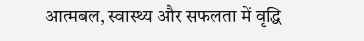आत्मबल, स्वास्थ्य और सफलता में वृद्धि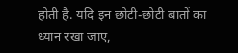होती है. यदि इन छोटी-छोटी बातों का ध्यान रखा जाए,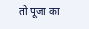तो पूजा का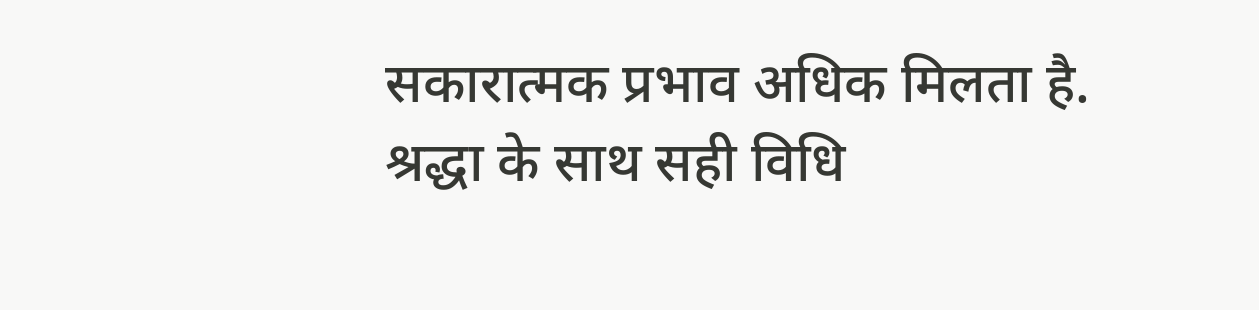सकारात्मक प्रभाव अधिक मिलता है. श्रद्धा के साथ सही विधि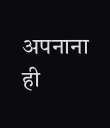अपनाना ही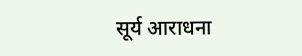सूर्य आराधना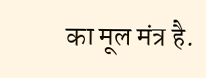का मूल मंत्र है.